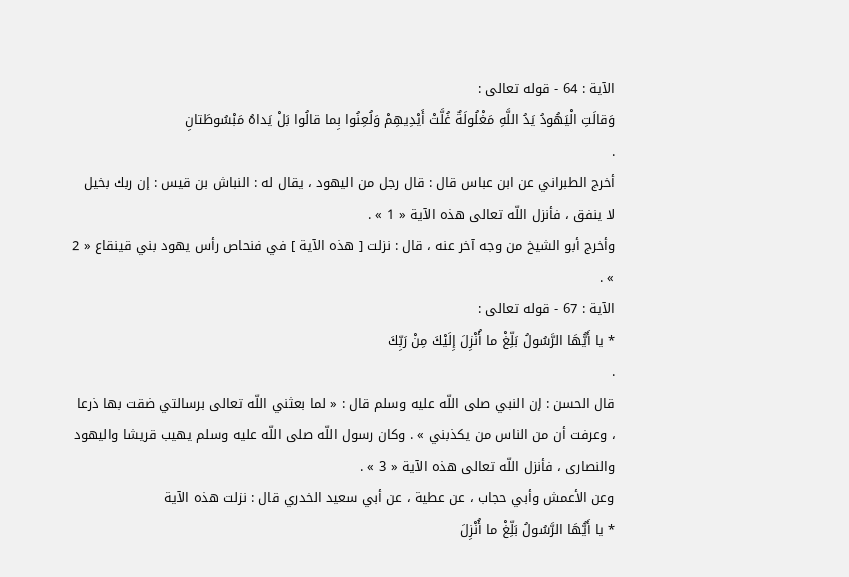الآية : 64 - قوله تعالى :
وَقالَتِ الْيَهُودُ يَدُ اللَّهِ مَغْلُولَةٌ غُلَّتْ أَيْدِيهِمْ وَلُعِنُوا بِما قالُوا بَلْ يَداهُ مَبْسُوطَتانِ
.
أخرج الطبراني عن ابن عباس قال : قال رجل من اليهود ، يقال له : النباش بن قيس : إن ربك بخيل لا ينفق ، فأنزل اللّه تعالى هذه الآية « 1 » .
وأخرج أبو الشيخ من وجه آخر عنه ، قال : نزلت [ هذه الآية ] في فنحاص رأس يهود بني قينقاع « 2 » .
الآية : 67 - قوله تعالى :
* يا أَيُّهَا الرَّسُولُ بَلِّغْ ما أُنْزِلَ إِلَيْكَ مِنْ رَبِّكَ
.
قال الحسن : إن النبي صلى اللّه عليه وسلم قال : « لما بعثني اللّه تعالى برسالتي ضقت بها ذرعا ، وعرفت أن من الناس من يكذبني » . وكان رسول اللّه صلى اللّه عليه وسلم يهيب قريشا واليهود والنصارى ، فأنزل اللّه تعالى هذه الآية « 3 » .
وعن الأعمش وأبي حجاب ، عن عطية ، عن أبي سعيد الخدري قال : نزلت هذه الآية
* يا أَيُّهَا الرَّسُولُ بَلِّغْ ما أُنْزِلَ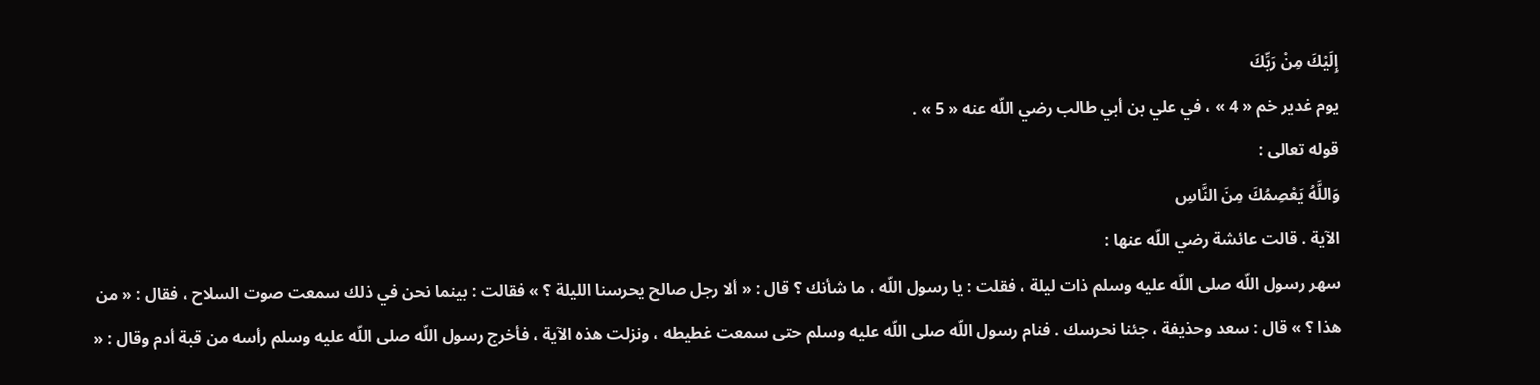إِلَيْكَ مِنْ رَبِّكَ
يوم غدير خم « 4 » ، في علي بن أبي طالب رضي اللّه عنه « 5 » .
قوله تعالى :
وَاللَّهُ يَعْصِمُكَ مِنَ النَّاسِ
الآية . قالت عائشة رضي اللّه عنها :
سهر رسول اللّه صلى اللّه عليه وسلم ذات ليلة ، فقلت : يا رسول اللّه ، ما شأنك ؟ قال : « ألا رجل صالح يحرسنا الليلة ؟ » فقالت : بينما نحن في ذلك سمعت صوت السلاح ، فقال : « من هذا ؟ » قال : سعد وحذيفة ، جئنا نحرسك . فنام رسول اللّه صلى اللّه عليه وسلم حتى سمعت غطيطه ، ونزلت هذه الآية ، فأخرج رسول اللّه صلى اللّه عليه وسلم رأسه من قبة أدم وقال : «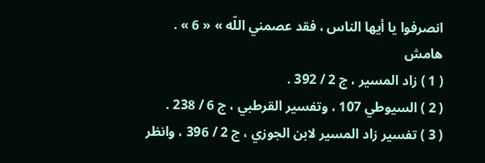انصرفوا يا أيها الناس ، فقد عصمني اللّه » « 6 » .
هامش
( 1 ) زاد المسير ، ج 2 / 392 .
( 2 ) السيوطي 107 ، وتفسير القرطبي ، ج 6 / 238 .
( 3 ) تفسير زاد المسير لابن الجوزي ، ج 2 / 396 ، وانظر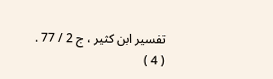تفسير ابن كثير ، ج 2 / 77 .
( 4 )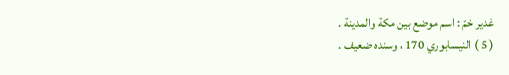غدير خمّ : اسم موضع بين مكة والمدينة .
( 5 ) النيسابوري 170 ، وسنده ضعيف .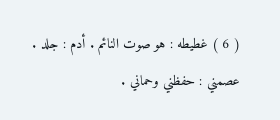( 6 ) غطيطه : هو صوت النائم . أدم : جلد . عصمني : حفظني وحماني .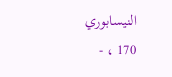النيسابوري 170 ، -